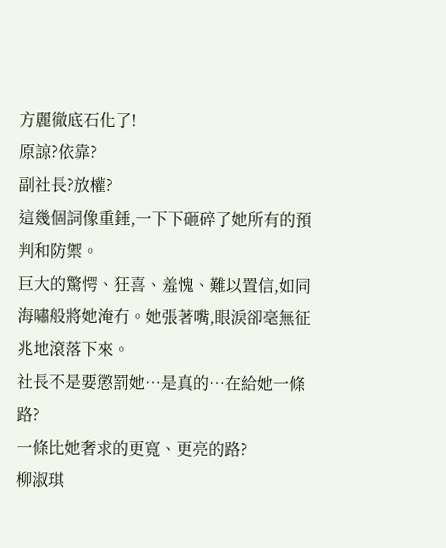方麗徹底石化了!
原諒?依靠?
副社長?放權?
這幾個詞像重錘,一下下砸碎了她所有的預判和防禦。
巨大的驚愕、狂喜、羞愧、難以置信,如同海嘯般將她淹冇。她張著嘴,眼淚卻毫無征兆地滾落下來。
社長不是要懲罰她…是真的…在給她一條路?
一條比她奢求的更寬、更亮的路?
柳淑琪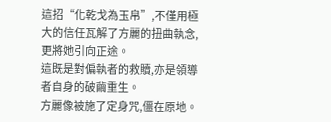這招“化乾戈為玉帛”,不僅用極大的信任瓦解了方麗的扭曲執念,更將她引向正途。
這既是對偏執者的救贖,亦是領導者自身的破繭重生。
方麗像被施了定身咒,僵在原地。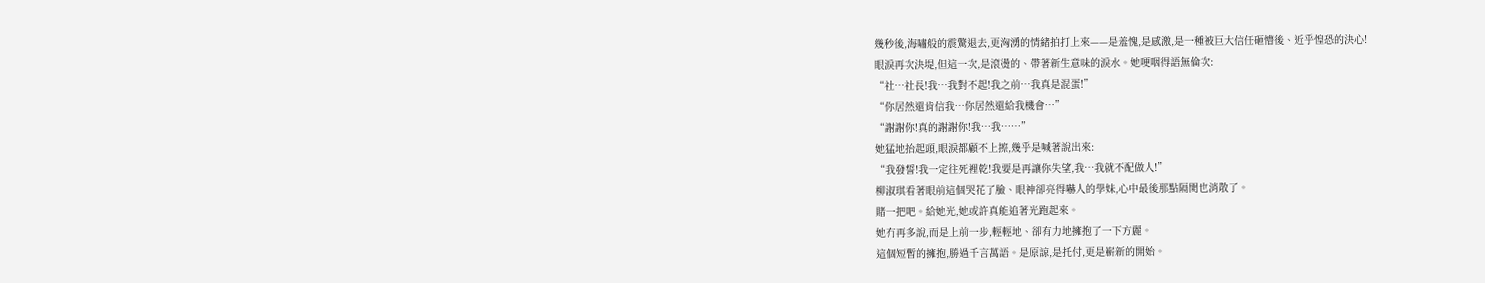幾秒後,海嘯般的震驚退去,更洶湧的情緒拍打上來——是羞愧,是感激,是一種被巨大信任砸懵後、近乎惶恐的決心!
眼淚再次決堤,但這一次,是滾燙的、帶著新生意味的淚水。她哽咽得語無倫次:
“社…社長!我…我對不起!我之前…我真是混蛋!”
“你居然還肯信我…你居然還給我機會…”
“謝謝你!真的謝謝你!我…我……”
她猛地抬起頭,眼淚都顧不上擦,幾乎是喊著說出來:
“我發誓!我一定往死裡乾!我要是再讓你失望,我…我就不配做人!”
柳淑琪看著眼前這個哭花了臉、眼神卻亮得嚇人的學妹,心中最後那點隔閡也消散了。
賭一把吧。給她光,她或許真能追著光跑起來。
她冇再多說,而是上前一步,輕輕地、卻有力地擁抱了一下方麗。
這個短暫的擁抱,勝過千言萬語。是原諒,是托付,更是嶄新的開始。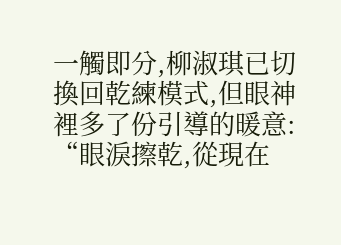一觸即分,柳淑琪已切換回乾練模式,但眼神裡多了份引導的暖意:
“眼淚擦乾,從現在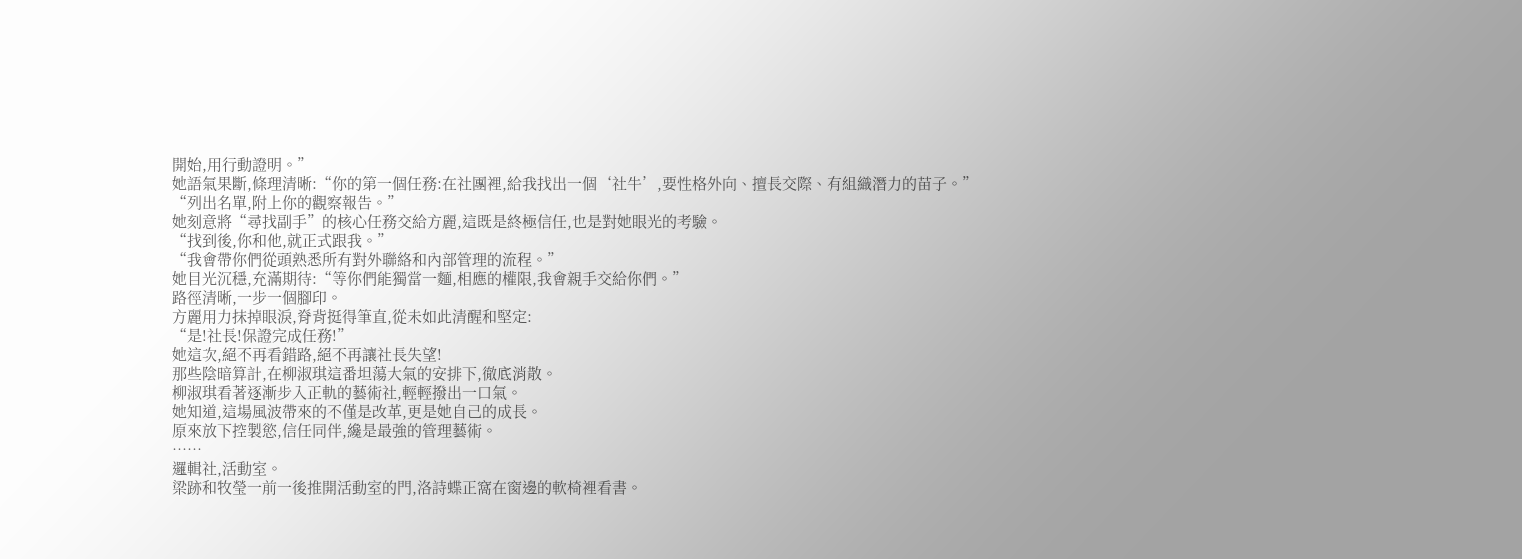開始,用行動證明。”
她語氣果斷,條理清晰:“你的第一個任務:在社團裡,給我找出一個‘社牛’,要性格外向、擅長交際、有組織潛力的苗子。”
“列出名單,附上你的觀察報告。”
她刻意將“尋找副手”的核心任務交給方麗,這既是終極信任,也是對她眼光的考驗。
“找到後,你和他,就正式跟我。”
“我會帶你們從頭熟悉所有對外聯絡和內部管理的流程。”
她目光沉穩,充滿期待:“等你們能獨當一麵,相應的權限,我會親手交給你們。”
路徑清晰,一步一個腳印。
方麗用力抹掉眼淚,脊背挺得筆直,從未如此清醒和堅定:
“是!社長!保證完成任務!”
她這次,絕不再看錯路,絕不再讓社長失望!
那些陰暗算計,在柳淑琪這番坦蕩大氣的安排下,徹底消散。
柳淑琪看著逐漸步入正軌的藝術社,輕輕撥出一口氣。
她知道,這場風波帶來的不僅是改革,更是她自己的成長。
原來放下控製慾,信任同伴,纔是最強的管理藝術。
……
邏輯社,活動室。
梁跡和牧瑩一前一後推開活動室的門,洛詩蝶正窩在窗邊的軟椅裡看書。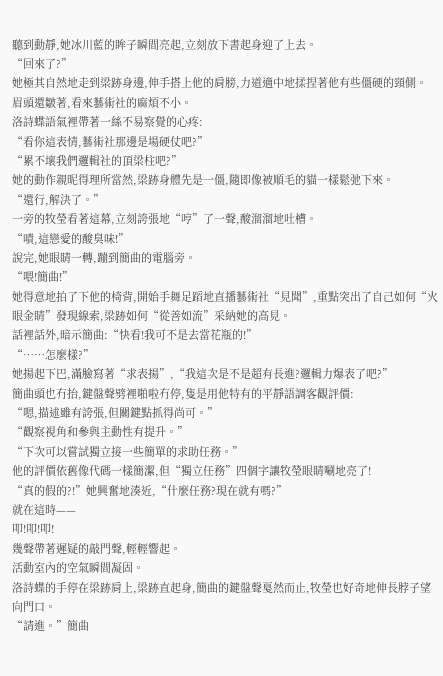聽到動靜,她冰川藍的眸子瞬間亮起,立刻放下書起身迎了上去。
“回來了?”
她極其自然地走到梁跡身邊,伸手搭上他的肩膀,力道適中地揉捏著他有些僵硬的頸側。
眉頭還皺著,看來藝術社的麻煩不小。
洛詩蝶語氣裡帶著一絲不易察覺的心疼:
“看你這表情,藝術社那邊是場硬仗吧?”
“累不壞我們邏輯社的頂梁柱吧?”
她的動作親昵得理所當然,梁跡身體先是一僵,隨即像被順毛的貓一樣鬆弛下來。
“還行,解決了。”
一旁的牧瑩看著這幕,立刻誇張地“哼”了一聲,酸溜溜地吐槽。
“嘖,這戀愛的酸臭味!”
說完,她眼睛一轉,蹦到簡曲的電腦旁。
“喂!簡曲!”
她得意地拍了下他的椅背,開始手舞足蹈地直播藝術社“見聞”,重點突出了自己如何“火眼金睛”發現線索,梁跡如何“從善如流”采納她的高見。
話裡話外,暗示簡曲:“快看!我可不是去當花瓶的!”
“……怎麼樣?”
她揚起下巴,滿臉寫著“求表揚”,“我這次是不是超有長進?邏輯力爆表了吧?”
簡曲頭也冇抬,鍵盤聲劈裡啪啦冇停,隻是用他特有的平靜語調客觀評價:
“嗯,描述雖有誇張,但關鍵點抓得尚可。”
“觀察視角和參與主動性有提升。”
“下次可以嘗試獨立接一些簡單的求助任務。”
他的評價依舊像代碼一樣簡潔,但“獨立任務”四個字讓牧瑩眼睛唰地亮了!
“真的假的?!”她興奮地湊近,“什麼任務?現在就有嗎?”
就在這時——
叩!叩!叩!
幾聲帶著遲疑的敲門聲,輕輕響起。
活動室內的空氣瞬間凝固。
洛詩蝶的手停在梁跡肩上,梁跡直起身,簡曲的鍵盤聲戛然而止,牧瑩也好奇地伸長脖子望向門口。
“請進。”簡曲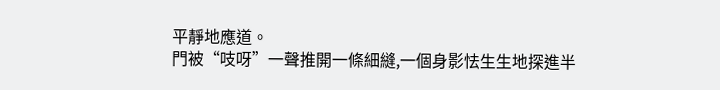平靜地應道。
門被“吱呀”一聲推開一條細縫,一個身影怯生生地探進半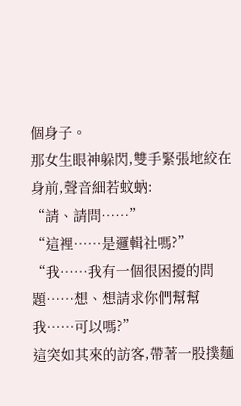個身子。
那女生眼神躲閃,雙手緊張地絞在身前,聲音細若蚊蚋:
“請、請問……”
“這裡……是邏輯社嗎?”
“我……我有一個很困擾的問題……想、想請求你們幫幫我……可以嗎?”
這突如其來的訪客,帶著一股撲麵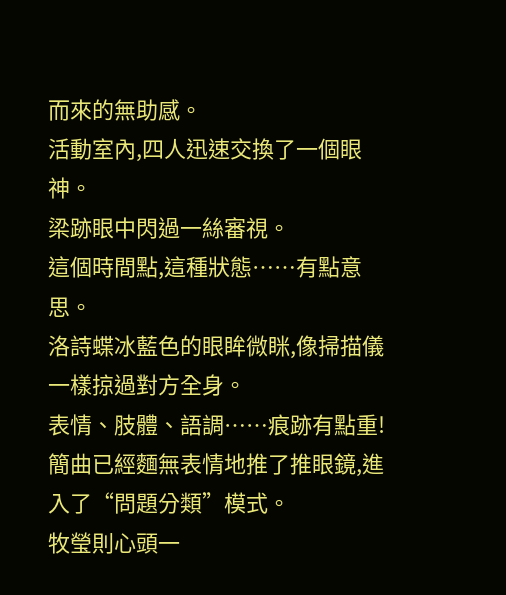而來的無助感。
活動室內,四人迅速交換了一個眼神。
梁跡眼中閃過一絲審視。
這個時間點,這種狀態……有點意思。
洛詩蝶冰藍色的眼眸微眯,像掃描儀一樣掠過對方全身。
表情、肢體、語調……痕跡有點重!
簡曲已經麵無表情地推了推眼鏡,進入了“問題分類”模式。
牧瑩則心頭一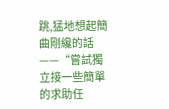跳,猛地想起簡曲剛纔的話——“嘗試獨立接一些簡單的求助任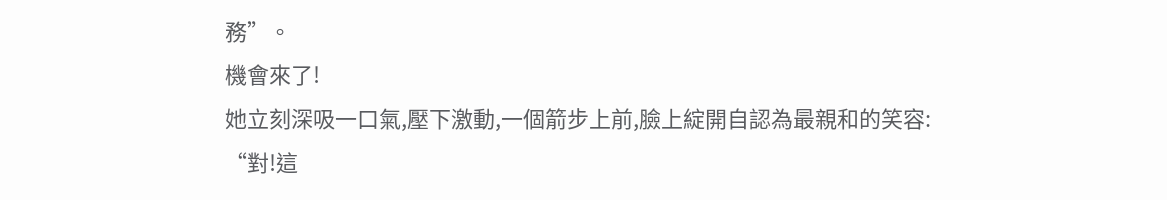務”。
機會來了!
她立刻深吸一口氣,壓下激動,一個箭步上前,臉上綻開自認為最親和的笑容:
“對!這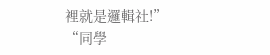裡就是邏輯社!”
“同學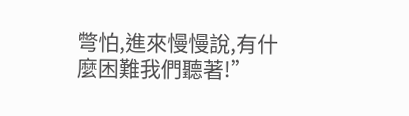彆怕,進來慢慢說,有什麼困難我們聽著!”